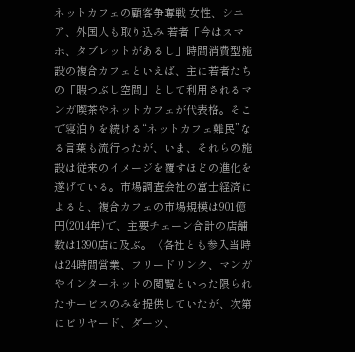ネットカフェの顧客争奪戦 女性、シニア、外国人も取り込み 若者「今はスマホ、タブレットがあるし」時間消費型施設の複合カフェといえば、主に若者たちの「暇つぶし空間」として利用されるマンガ喫茶やネットカフェが代表格。そこで寝泊りを続ける“ネットカフェ難民”なる言葉も流行ったが、いま、それらの施設は従来のイメージを覆すほどの進化を遂げている。市場調査会社の富士経済によると、複合カフェの市場規模は901億円(2014年)で、主要チェーン合計の店舗数は1390店に及ぶ。〈各社とも参入当時は24時間営業、フリードリンク、マンガやインターネットの閲覧といった限られたサービスのみを提供していたが、次第にビリヤード、ダーツ、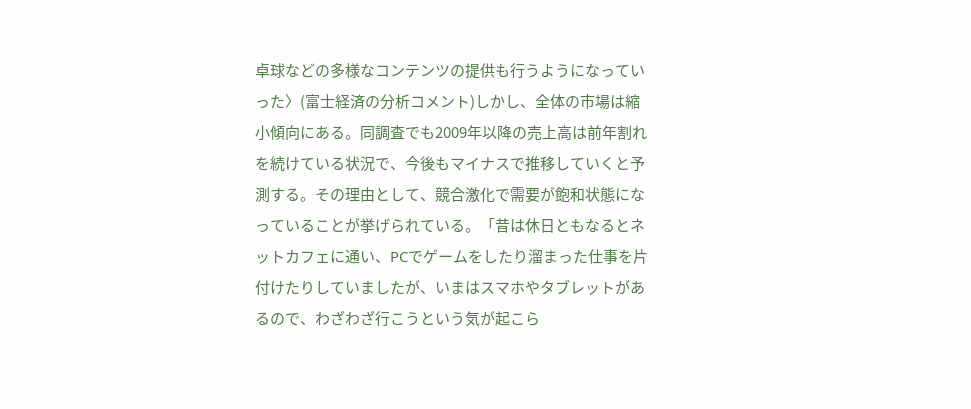卓球などの多様なコンテンツの提供も行うようになっていった〉(富士経済の分析コメント)しかし、全体の市場は縮小傾向にある。同調査でも2009年以降の売上高は前年割れを続けている状況で、今後もマイナスで推移していくと予測する。その理由として、競合激化で需要が飽和状態になっていることが挙げられている。「昔は休日ともなるとネットカフェに通い、PCでゲームをしたり溜まった仕事を片付けたりしていましたが、いまはスマホやタブレットがあるので、わざわざ行こうという気が起こら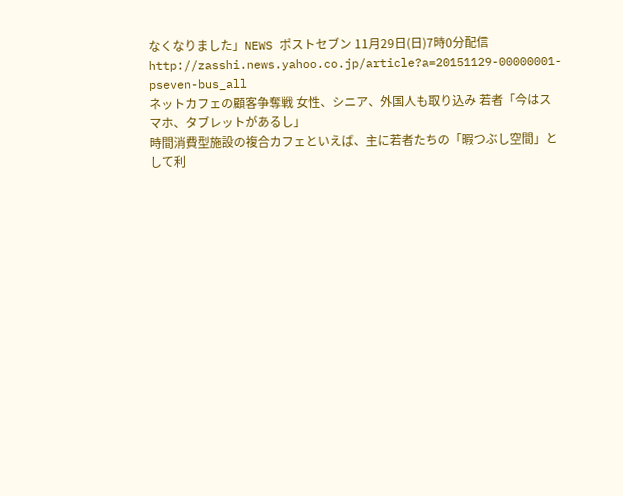なくなりました」NEWS ポストセブン 11月29日(日)7時0分配信 http://zasshi.news.yahoo.co.jp/article?a=20151129-00000001-pseven-bus_all
ネットカフェの顧客争奪戦 女性、シニア、外国人も取り込み 若者「今はスマホ、タブレットがあるし」
時間消費型施設の複合カフェといえば、主に若者たちの「暇つぶし空間」として利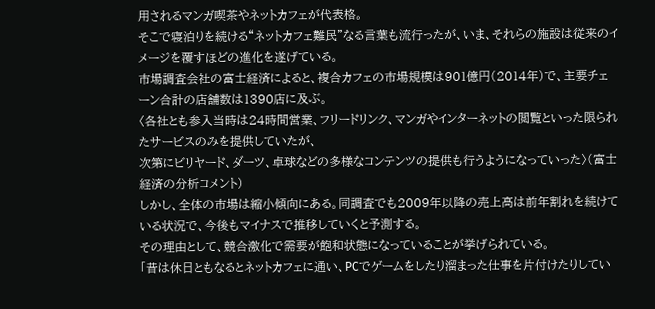用されるマンガ喫茶やネットカフェが代表格。
そこで寝泊りを続ける“ネットカフェ難民”なる言葉も流行ったが、いま、それらの施設は従来のイメージを覆すほどの進化を遂げている。
市場調査会社の富士経済によると、複合カフェの市場規模は901億円(2014年)で、主要チェーン合計の店舗数は1390店に及ぶ。
〈各社とも参入当時は24時間営業、フリードリンク、マンガやインターネットの閲覧といった限られたサービスのみを提供していたが、
次第にビリヤード、ダーツ、卓球などの多様なコンテンツの提供も行うようになっていった〉(富士経済の分析コメント)
しかし、全体の市場は縮小傾向にある。同調査でも2009年以降の売上高は前年割れを続けている状況で、今後もマイナスで推移していくと予測する。
その理由として、競合激化で需要が飽和状態になっていることが挙げられている。
「昔は休日ともなるとネットカフェに通い、PCでゲームをしたり溜まった仕事を片付けたりしてい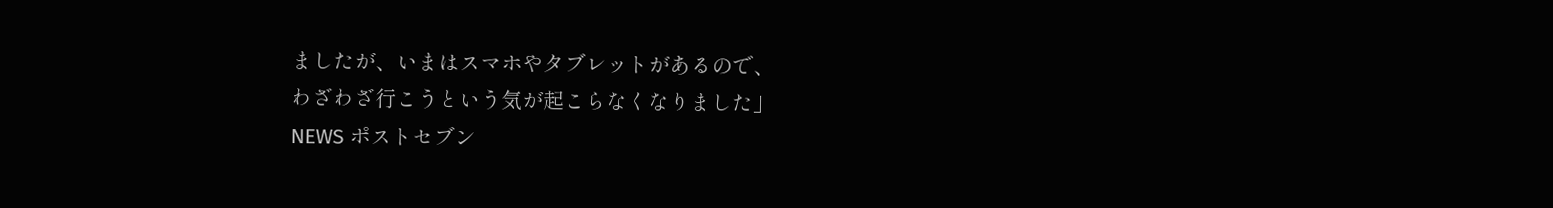ましたが、いまはスマホやタブレットがあるので、
わざわざ行こうという気が起こらなくなりました」
NEWS ポストセブン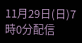11月29日(日)7時0分配信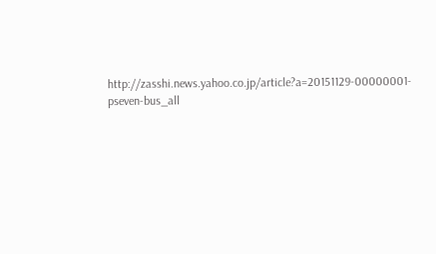http://zasshi.news.yahoo.co.jp/article?a=20151129-00000001-pseven-bus_all